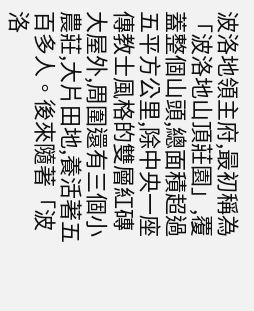波洛地領主府,最初稱為「波洛地山頂莊園」,覆蓋整個山頭,總面積超過五平方公里,除中央一座傳教士風格的雙層紅磚大屋外,周圍還有三個小農莊,大片田地,養活著五百多人。後來隨著「波洛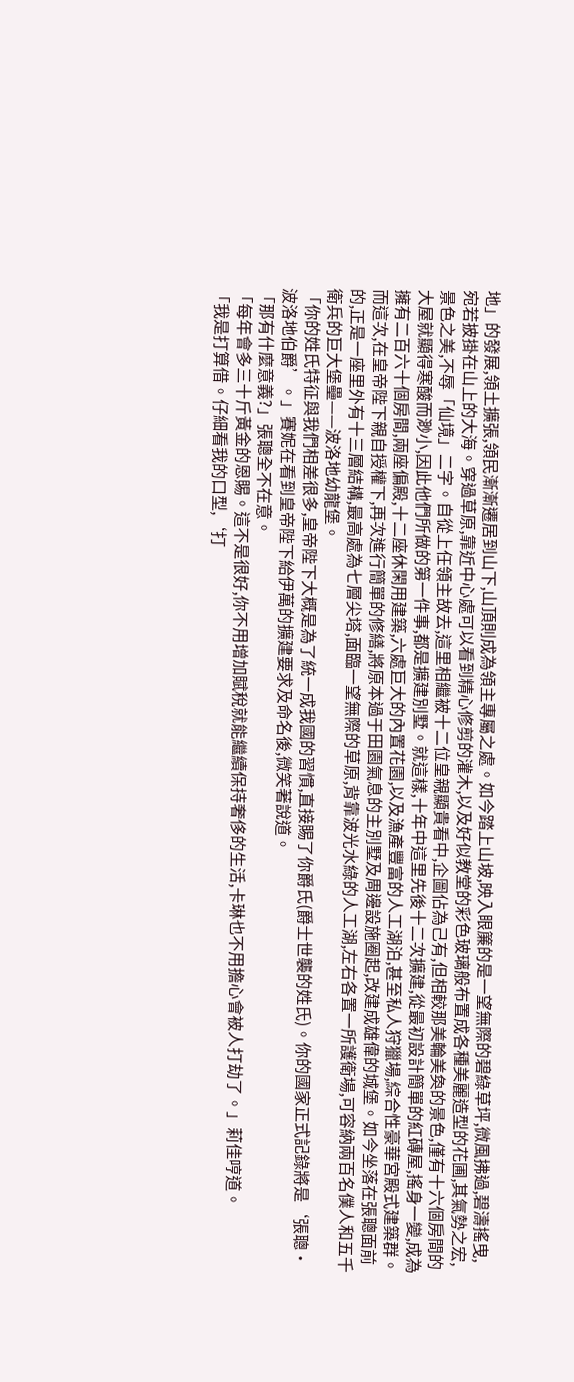地」的發展,領土擴張,領民漸漸遷居到山下,山頂則成為領主專屬之處。如今踏上山坡,映入眼簾的是一望無際的碧綠草坪,微風拂過,碧濤搖曳,宛若披掛在山上的大海。穿過草原,靠近中心處可以看到精心修剪的灌木,以及好似教堂的彩色玻璃般布置成各種美麗造型的花圃,其氣勢之宏,景色之美,不辱「仙境」二字。自從上任領主故去,這里相繼被十二位皇親顯貴看中,企圖佔為己有,但相較那美輪美奐的景色,僅有十六個房間的大屋就顯得寒酸而渺小,因此他們所做的第一件事,都是擴建別墅。就這樣,十年中這里先後十二次擴建,從最初設計簡單的紅磚屋,搖身一變,成為擁有二百六十個房間,兩座偏殿,十二座休閑用建築,六處巨大的內置花園,以及漁產豐富的人工湖泊,甚至私人狩獵場,綜合性豪華宮殿式建築群。而這次,在皇帝陛下親自授權下,再次進行簡單的修繕,將原本過于田園氣息的主別墅及周邊設施圈起,改建成雄偉的城堡。如今坐落在張聰面前的,正是一座里外有十三層結構,最高處為七層尖塔,面臨一望無際的草原,背靠波光水綠的人工湖,左右各置一所護衛場,可容納兩百名僕人和五千衛兵的巨大堡壘——波洛地幼龍堡。
「你的姓氏特征與我們相差很多,皇帝陛下大概是為了統一成我國的習慣,直接賜了你爵氏(爵士世襲的姓氏)。你的國家正式記錄將是‘張聰•波洛地伯爵’。」賽妮在看到皇帝陛下給伊萬的擴建要求及命名後,微笑著說道。
「那有什麼意義?」張聰全不在意。
「每年會多三十斤黃金的恩賜。這不是很好,你不用增加賦稅就能繼續保持奢侈的生活,卡琳也不用擔心會被人打劫了。」莉佳哼道。
「我是打算借。仔細看我的口型,‘打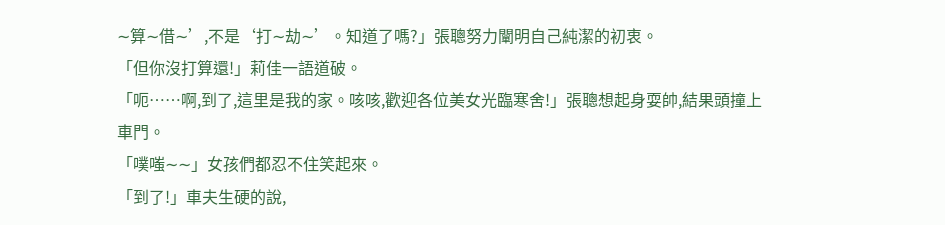∼算∼借∼’,不是‘打∼劫∼’。知道了嗎?」張聰努力闡明自己純潔的初衷。
「但你沒打算還!」莉佳一語道破。
「呃……啊,到了,這里是我的家。咳咳,歡迎各位美女光臨寒舍!」張聰想起身耍帥,結果頭撞上車門。
「噗嗤∼∼」女孩們都忍不住笑起來。
「到了!」車夫生硬的說,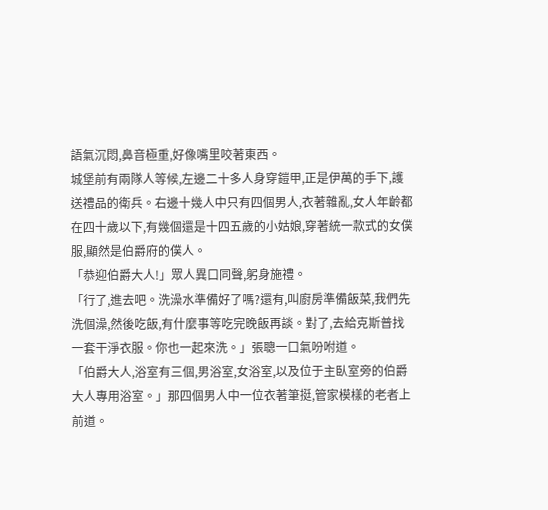語氣沉悶,鼻音極重,好像嘴里咬著東西。
城堡前有兩隊人等候,左邊二十多人身穿鎧甲,正是伊萬的手下,護送禮品的衛兵。右邊十幾人中只有四個男人,衣著雜亂,女人年齡都在四十歲以下,有幾個還是十四五歲的小姑娘,穿著統一款式的女僕服,顯然是伯爵府的僕人。
「恭迎伯爵大人!」眾人異口同聲,躬身施禮。
「行了,進去吧。洗澡水準備好了嗎?還有,叫廚房準備飯菜,我們先洗個澡,然後吃飯,有什麼事等吃完晚飯再談。對了,去給克斯普找一套干淨衣服。你也一起來洗。」張聰一口氣吩咐道。
「伯爵大人,浴室有三個,男浴室,女浴室,以及位于主臥室旁的伯爵大人專用浴室。」那四個男人中一位衣著筆挺,管家模樣的老者上前道。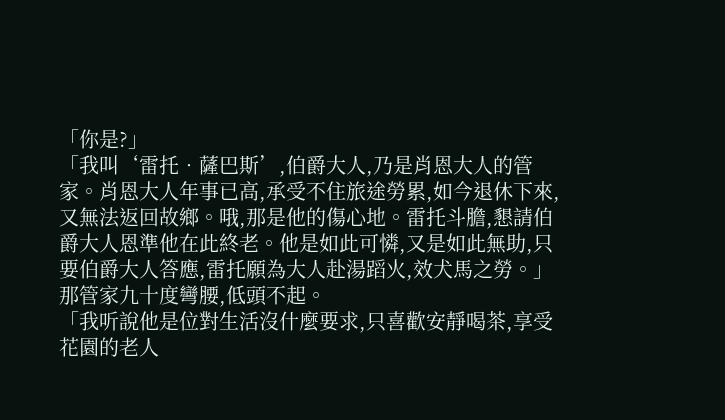「你是?」
「我叫‘雷托•薩巴斯’,伯爵大人,乃是肖恩大人的管家。肖恩大人年事已高,承受不住旅途勞累,如今退休下來,又無法返回故鄉。哦,那是他的傷心地。雷托斗膽,懇請伯爵大人恩準他在此終老。他是如此可憐,又是如此無助,只要伯爵大人答應,雷托願為大人赴湯蹈火,效犬馬之勞。」那管家九十度彎腰,低頭不起。
「我听說他是位對生活沒什麼要求,只喜歡安靜喝茶,享受花園的老人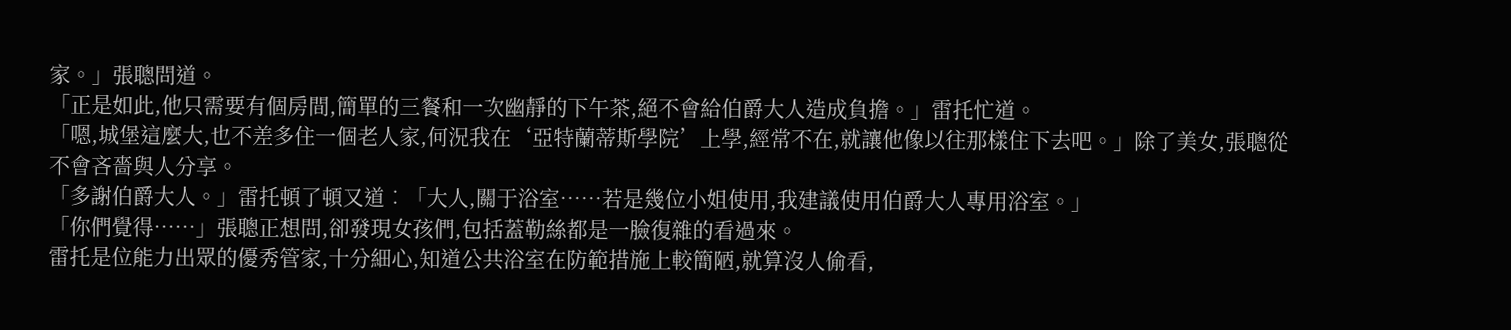家。」張聰問道。
「正是如此,他只需要有個房間,簡單的三餐和一次幽靜的下午茶,絕不會給伯爵大人造成負擔。」雷托忙道。
「嗯,城堡這麼大,也不差多住一個老人家,何況我在‘亞特蘭蒂斯學院’上學,經常不在,就讓他像以往那樣住下去吧。」除了美女,張聰從不會吝嗇與人分享。
「多謝伯爵大人。」雷托頓了頓又道︰「大人,關于浴室……若是幾位小姐使用,我建議使用伯爵大人專用浴室。」
「你們覺得……」張聰正想問,卻發現女孩們,包括蓋勒絲都是一臉復雜的看過來。
雷托是位能力出眾的優秀管家,十分細心,知道公共浴室在防範措施上較簡陋,就算沒人偷看,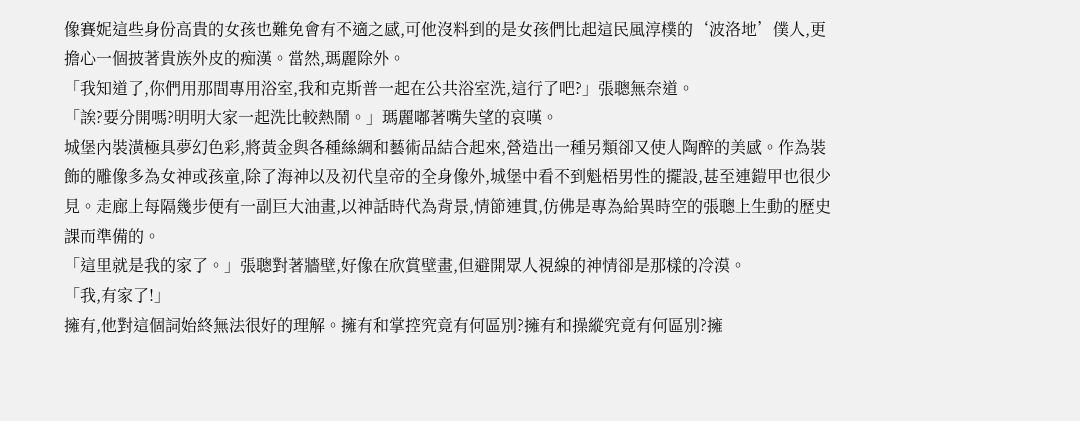像賽妮這些身份高貴的女孩也難免會有不適之感,可他沒料到的是女孩們比起這民風淳樸的‘波洛地’僕人,更擔心一個披著貴族外皮的痴漢。當然,瑪麗除外。
「我知道了,你們用那間專用浴室,我和克斯普一起在公共浴室洗,這行了吧?」張聰無奈道。
「誒?要分開嗎?明明大家一起洗比較熱鬧。」瑪麗嘟著嘴失望的哀嘆。
城堡內裝潢極具夢幻色彩,將黃金與各種絲綢和藝術品結合起來,營造出一種另類卻又使人陶醉的美感。作為裝飾的雕像多為女神或孩童,除了海神以及初代皇帝的全身像外,城堡中看不到魁梧男性的擺設,甚至連鎧甲也很少見。走廊上每隔幾步便有一副巨大油畫,以神話時代為背景,情節連貫,仿佛是專為給異時空的張聰上生動的歷史課而準備的。
「這里就是我的家了。」張聰對著牆壁,好像在欣賞壁畫,但避開眾人視線的神情卻是那樣的冷漠。
「我,有家了!」
擁有,他對這個詞始終無法很好的理解。擁有和掌控究竟有何區別?擁有和操縱究竟有何區別?擁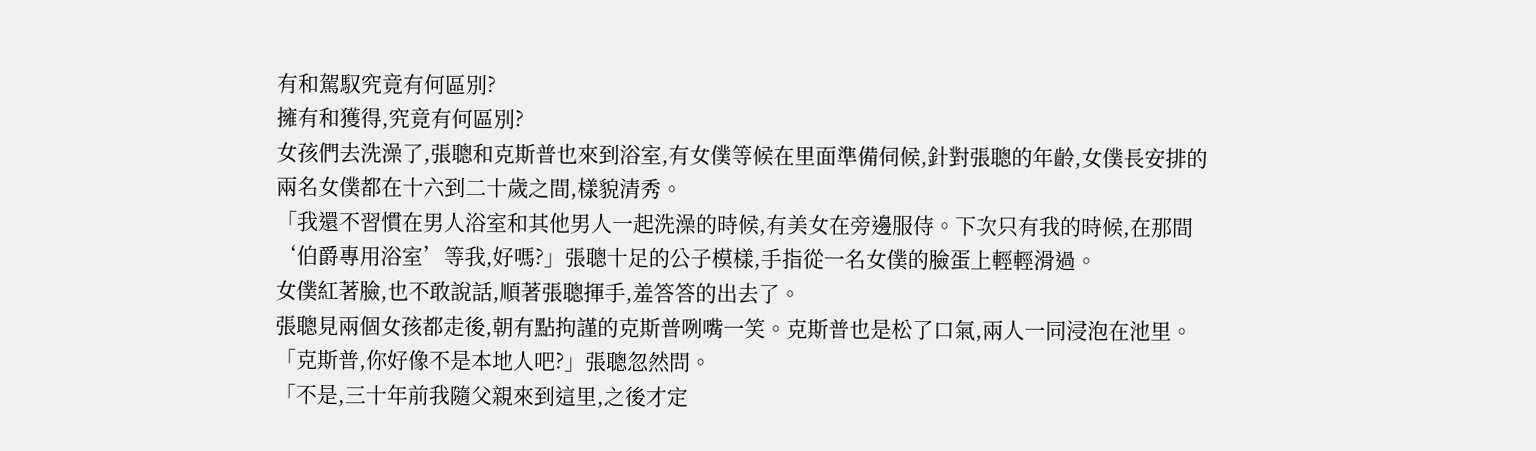有和駕馭究竟有何區別?
擁有和獲得,究竟有何區別?
女孩們去洗澡了,張聰和克斯普也來到浴室,有女僕等候在里面準備伺候,針對張聰的年齡,女僕長安排的兩名女僕都在十六到二十歲之間,樣貌清秀。
「我還不習慣在男人浴室和其他男人一起洗澡的時候,有美女在旁邊服侍。下次只有我的時候,在那間‘伯爵專用浴室’等我,好嗎?」張聰十足的公子模樣,手指從一名女僕的臉蛋上輕輕滑過。
女僕紅著臉,也不敢說話,順著張聰揮手,羞答答的出去了。
張聰見兩個女孩都走後,朝有點拘謹的克斯普咧嘴一笑。克斯普也是松了口氣,兩人一同浸泡在池里。
「克斯普,你好像不是本地人吧?」張聰忽然問。
「不是,三十年前我隨父親來到這里,之後才定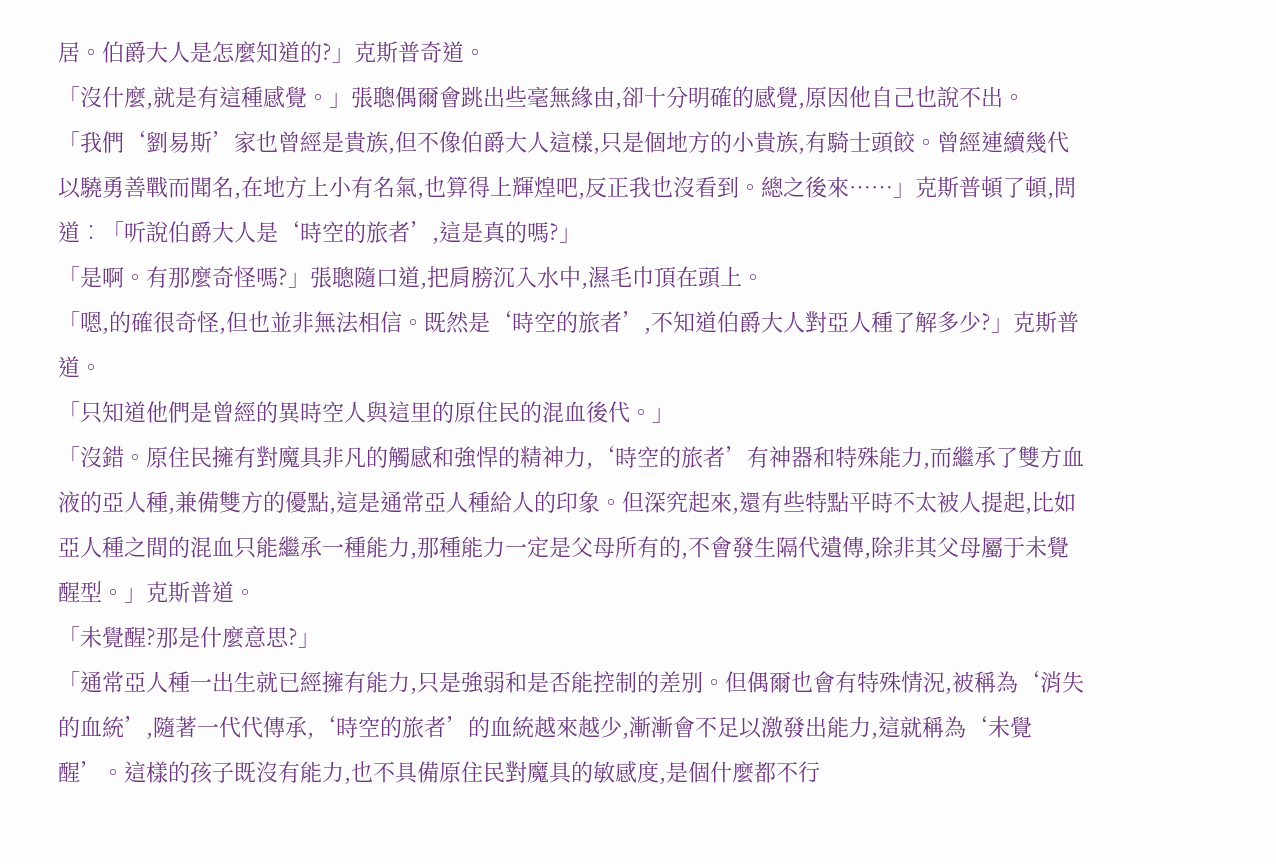居。伯爵大人是怎麼知道的?」克斯普奇道。
「沒什麼,就是有這種感覺。」張聰偶爾會跳出些毫無緣由,卻十分明確的感覺,原因他自己也說不出。
「我們‘劉易斯’家也曾經是貴族,但不像伯爵大人這樣,只是個地方的小貴族,有騎士頭餃。曾經連續幾代以驍勇善戰而聞名,在地方上小有名氣,也算得上輝煌吧,反正我也沒看到。總之後來……」克斯普頓了頓,問道︰「听說伯爵大人是‘時空的旅者’,這是真的嗎?」
「是啊。有那麼奇怪嗎?」張聰隨口道,把肩膀沉入水中,濕毛巾頂在頭上。
「嗯,的確很奇怪,但也並非無法相信。既然是‘時空的旅者’,不知道伯爵大人對亞人種了解多少?」克斯普道。
「只知道他們是曾經的異時空人與這里的原住民的混血後代。」
「沒錯。原住民擁有對魔具非凡的觸感和強悍的精神力,‘時空的旅者’有神器和特殊能力,而繼承了雙方血液的亞人種,兼備雙方的優點,這是通常亞人種給人的印象。但深究起來,還有些特點平時不太被人提起,比如亞人種之間的混血只能繼承一種能力,那種能力一定是父母所有的,不會發生隔代遺傳,除非其父母屬于未覺醒型。」克斯普道。
「未覺醒?那是什麼意思?」
「通常亞人種一出生就已經擁有能力,只是強弱和是否能控制的差別。但偶爾也會有特殊情況,被稱為‘消失的血統’,隨著一代代傳承,‘時空的旅者’的血統越來越少,漸漸會不足以激發出能力,這就稱為‘未覺醒’。這樣的孩子既沒有能力,也不具備原住民對魔具的敏感度,是個什麼都不行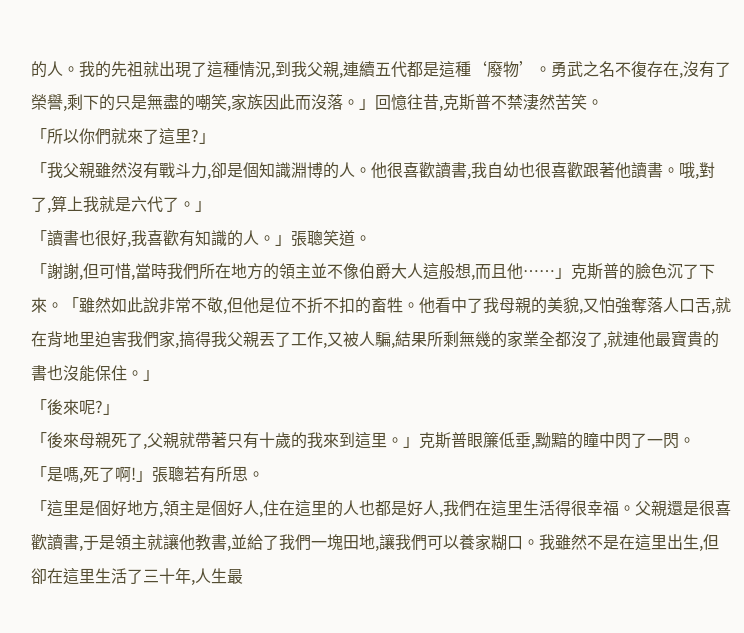的人。我的先祖就出現了這種情況,到我父親,連續五代都是這種‘廢物’。勇武之名不復存在,沒有了榮譽,剩下的只是無盡的嘲笑,家族因此而沒落。」回憶往昔,克斯普不禁淒然苦笑。
「所以你們就來了這里?」
「我父親雖然沒有戰斗力,卻是個知識淵博的人。他很喜歡讀書,我自幼也很喜歡跟著他讀書。哦,對了,算上我就是六代了。」
「讀書也很好,我喜歡有知識的人。」張聰笑道。
「謝謝,但可惜,當時我們所在地方的領主並不像伯爵大人這般想,而且他……」克斯普的臉色沉了下來。「雖然如此說非常不敬,但他是位不折不扣的畜牲。他看中了我母親的美貌,又怕強奪落人口舌,就在背地里迫害我們家,搞得我父親丟了工作,又被人騙,結果所剩無幾的家業全都沒了,就連他最寶貴的書也沒能保住。」
「後來呢?」
「後來母親死了,父親就帶著只有十歲的我來到這里。」克斯普眼簾低垂,黝黯的瞳中閃了一閃。
「是嗎,死了啊!」張聰若有所思。
「這里是個好地方,領主是個好人,住在這里的人也都是好人,我們在這里生活得很幸福。父親還是很喜歡讀書,于是領主就讓他教書,並給了我們一塊田地,讓我們可以養家糊口。我雖然不是在這里出生,但卻在這里生活了三十年,人生最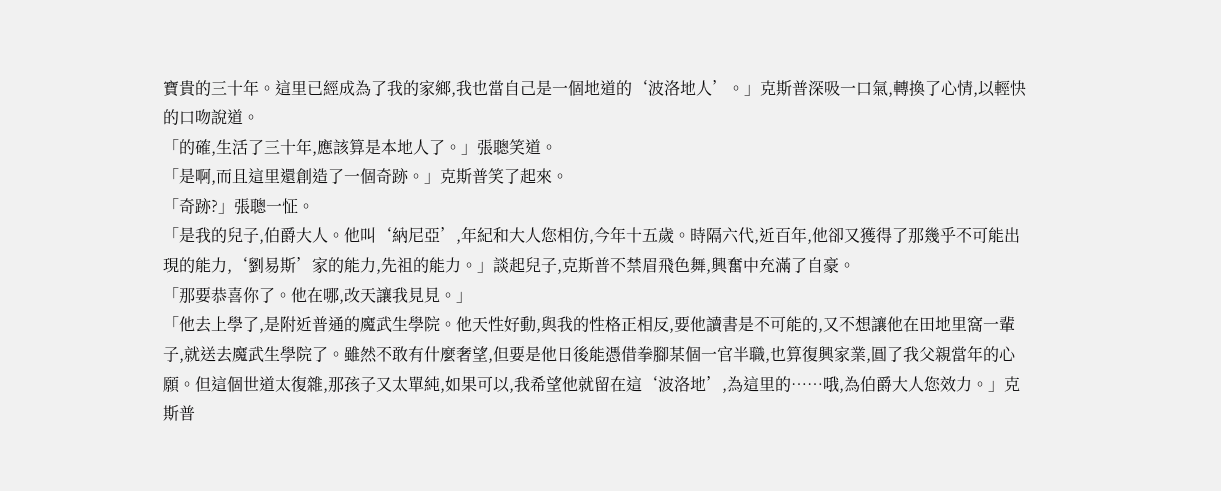寶貴的三十年。這里已經成為了我的家鄉,我也當自己是一個地道的‘波洛地人’。」克斯普深吸一口氣,轉換了心情,以輕快的口吻說道。
「的確,生活了三十年,應該算是本地人了。」張聰笑道。
「是啊,而且這里還創造了一個奇跡。」克斯普笑了起來。
「奇跡?」張聰一怔。
「是我的兒子,伯爵大人。他叫‘納尼亞’,年紀和大人您相仿,今年十五歲。時隔六代,近百年,他卻又獲得了那幾乎不可能出現的能力,‘劉易斯’家的能力,先祖的能力。」談起兒子,克斯普不禁眉飛色舞,興奮中充滿了自豪。
「那要恭喜你了。他在哪,改天讓我見見。」
「他去上學了,是附近普通的魔武生學院。他天性好動,與我的性格正相反,要他讀書是不可能的,又不想讓他在田地里窩一輩子,就送去魔武生學院了。雖然不敢有什麼奢望,但要是他日後能憑借拳腳某個一官半職,也算復興家業,圓了我父親當年的心願。但這個世道太復雜,那孩子又太單純,如果可以,我希望他就留在這‘波洛地’,為這里的……哦,為伯爵大人您效力。」克斯普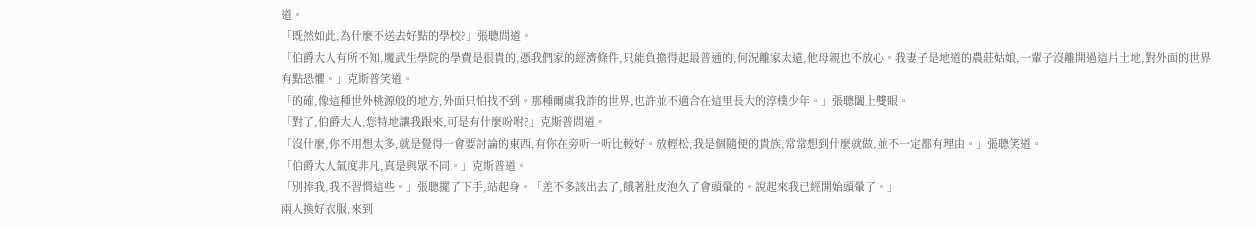道。
「既然如此,為什麼不送去好點的學校?」張聰問道。
「伯爵大人有所不知,魔武生學院的學費是很貴的,憑我們家的經濟條件,只能負擔得起最普通的,何況離家太遠,他母親也不放心。我妻子是地道的農莊姑娘,一輩子沒離開過這片土地,對外面的世界有點恐懼。」克斯普笑道。
「的確,像這種世外桃源般的地方,外面只怕找不到。那種爾虞我詐的世界,也許並不適合在這里長大的淳樸少年。」張聰闔上雙眼。
「對了,伯爵大人,您特地讓我跟來,可是有什麼吩咐?」克斯普問道。
「沒什麼,你不用想太多,就是覺得一會要討論的東西,有你在旁听一听比較好。放輕松,我是個隨便的貴族,常常想到什麼就做,並不一定都有理由。」張聰笑道。
「伯爵大人氣度非凡,真是與眾不同。」克斯普道。
「別捧我,我不習慣這些。」張聰擺了下手,站起身。「差不多該出去了,餓著肚皮泡久了會頭暈的。說起來我已經開始頭暈了。」
兩人換好衣服,來到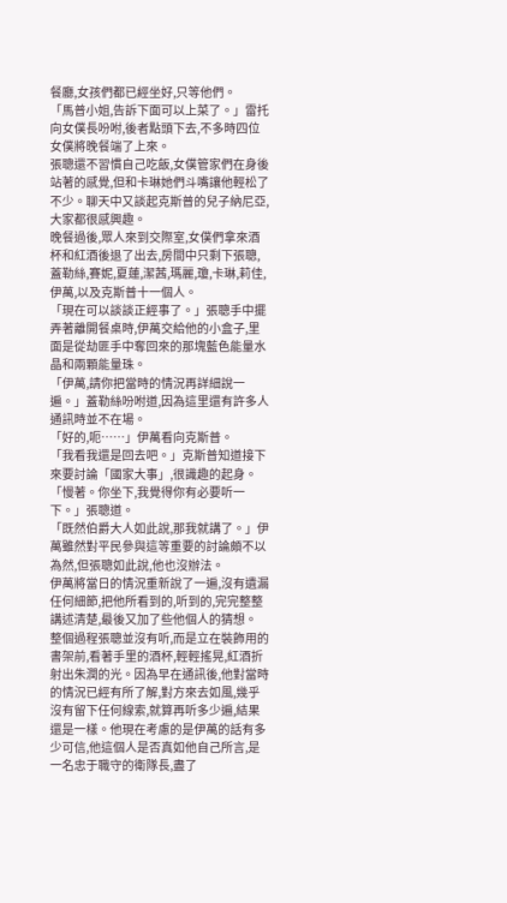餐廳,女孩們都已經坐好,只等他們。
「馬普小姐,告訴下面可以上菜了。」雷托向女僕長吩咐,後者點頭下去,不多時四位女僕將晚餐端了上來。
張聰還不習慣自己吃飯,女僕管家們在身後站著的感覺,但和卡琳她們斗嘴讓他輕松了不少。聊天中又談起克斯普的兒子納尼亞,大家都很感興趣。
晚餐過後,眾人來到交際室,女僕們拿來酒杯和紅酒後退了出去,房間中只剩下張聰,蓋勒絲,賽妮,夏蓮,潔茜,瑪麗,瓊,卡琳,莉佳,伊萬,以及克斯普十一個人。
「現在可以談談正經事了。」張聰手中擺弄著離開餐桌時,伊萬交給他的小盒子,里面是從劫匪手中奪回來的那塊藍色能量水晶和兩顆能量珠。
「伊萬,請你把當時的情況再詳細說一遍。」蓋勒絲吩咐道,因為這里還有許多人通訊時並不在場。
「好的,呃……」伊萬看向克斯普。
「我看我還是回去吧。」克斯普知道接下來要討論「國家大事」,很識趣的起身。
「慢著。你坐下,我覺得你有必要听一下。」張聰道。
「既然伯爵大人如此說,那我就講了。」伊萬雖然對平民參與這等重要的討論頗不以為然,但張聰如此說,他也沒辦法。
伊萬將當日的情況重新說了一遍,沒有遺漏任何細節,把他所看到的,听到的,完完整整講述清楚,最後又加了些他個人的猜想。
整個過程張聰並沒有听,而是立在裝飾用的書架前,看著手里的酒杯,輕輕搖晃,紅酒折射出朱潤的光。因為早在通訊後,他對當時的情況已經有所了解,對方來去如風,幾乎沒有留下任何線索,就算再听多少遍,結果還是一樣。他現在考慮的是伊萬的話有多少可信,他這個人是否真如他自己所言,是一名忠于職守的衛隊長,盡了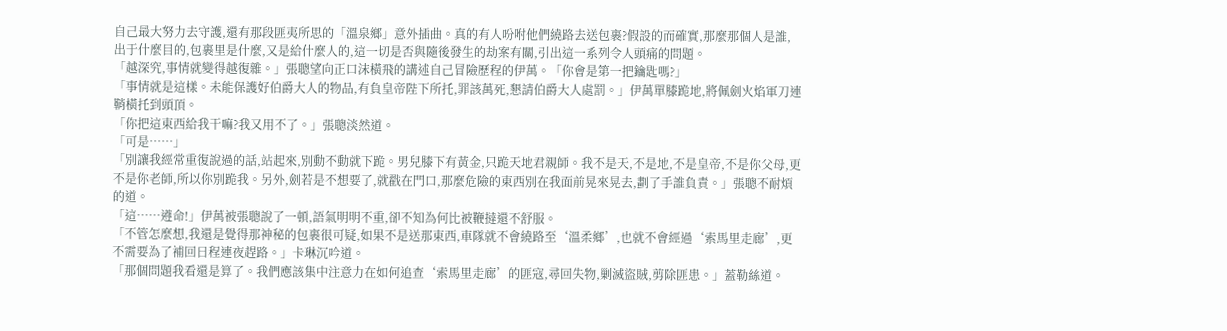自己最大努力去守護,還有那段匪夷所思的「溫泉鄉」意外插曲。真的有人吩咐他們繞路去送包裹?假設的而確實,那麼那個人是誰,出于什麼目的,包裹里是什麼,又是給什麼人的,這一切是否與隨後發生的劫案有關,引出這一系列令人頭痛的問題。
「越深究,事情就變得越復雜。」張聰望向正口沫橫飛的講述自己冒險歷程的伊萬。「你會是第一把鑰匙嗎?」
「事情就是這樣。未能保護好伯爵大人的物品,有負皇帝陛下所托,罪該萬死,懇請伯爵大人處罰。」伊萬單膝跪地,將佩劍火焰軍刀連鞘橫托到頭頂。
「你把這東西給我干嘛?我又用不了。」張聰淡然道。
「可是……」
「別讓我經常重復說過的話,站起來,別動不動就下跪。男兒膝下有黃金,只跪天地君親師。我不是天,不是地,不是皇帝,不是你父母,更不是你老師,所以你別跪我。另外,劍若是不想要了,就戳在門口,那麼危險的東西別在我面前晃來晃去,劃了手誰負責。」張聰不耐煩的道。
「這……遵命!」伊萬被張聰說了一頓,語氣明明不重,卻不知為何比被鞭撻還不舒服。
「不管怎麼想,我還是覺得那神秘的包裹很可疑,如果不是送那東西,車隊就不會繞路至‘溫柔鄉’,也就不會經過‘索馬里走廊’,更不需要為了補回日程連夜趕路。」卡琳沉吟道。
「那個問題我看還是算了。我們應該集中注意力在如何追查‘索馬里走廊’的匪寇,尋回失物,剿滅盜賊,剪除匪患。」蓋勒絲道。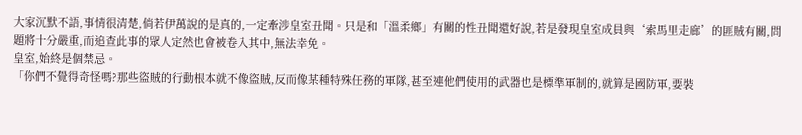大家沉默不語,事情很清楚,倘若伊萬說的是真的,一定牽涉皇室丑聞。只是和「溫柔鄉」有關的性丑聞還好說,若是發現皇室成員與‘索馬里走廊’的匪賊有關,問題將十分嚴重,而追查此事的眾人定然也會被卷入其中,無法幸免。
皇室,始終是個禁忌。
「你們不覺得奇怪嗎?那些盜賊的行動根本就不像盜賊,反而像某種特殊任務的軍隊,甚至連他們使用的武器也是標準軍制的,就算是國防軍,要裝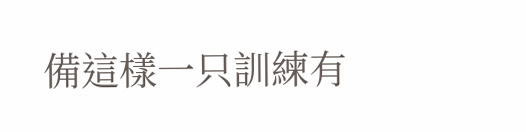備這樣一只訓練有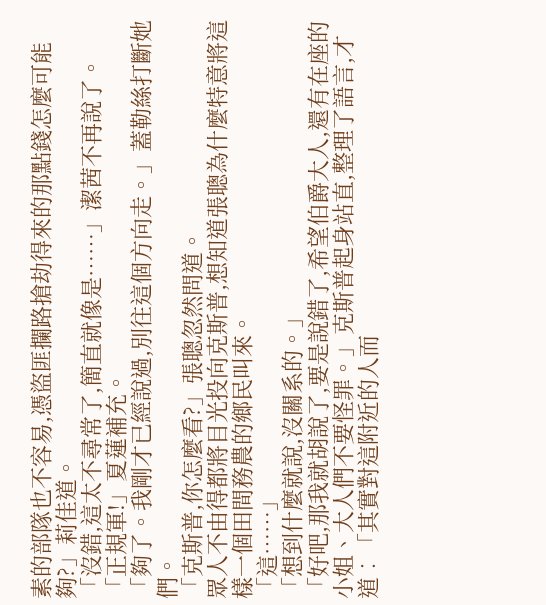素的部隊也不容易,憑盜匪攔路搶劫得來的那點錢怎麼可能夠?」莉佳道。
「沒錯,這太不尋常了,簡直就像是……」潔茜不再說了。
「正規軍!」夏蓮補充。
「夠了。我剛才已經說過,別往這個方向走。」蓋勒絲打斷她們。
「克斯普,你怎麼看?」張聰忽然問道。
眾人不由得都將目光投向克斯普,想知道張聰為什麼特意將這樣一個田間務農的鄉民叫來。
「這……」
「想到什麼就說,沒關系的。」
「好吧,那我就胡說了,要是說錯了,希望伯爵大人,還有在座的小姐、大人們不要怪罪。」克斯普起身站直,整理了語言,才道︰「其實對這附近的人而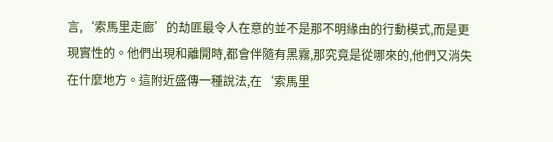言,‘索馬里走廊’的劫匪最令人在意的並不是那不明緣由的行動模式,而是更現實性的。他們出現和離開時,都會伴隨有黑霧,那究竟是從哪來的,他們又消失在什麼地方。這附近盛傳一種說法,在‘索馬里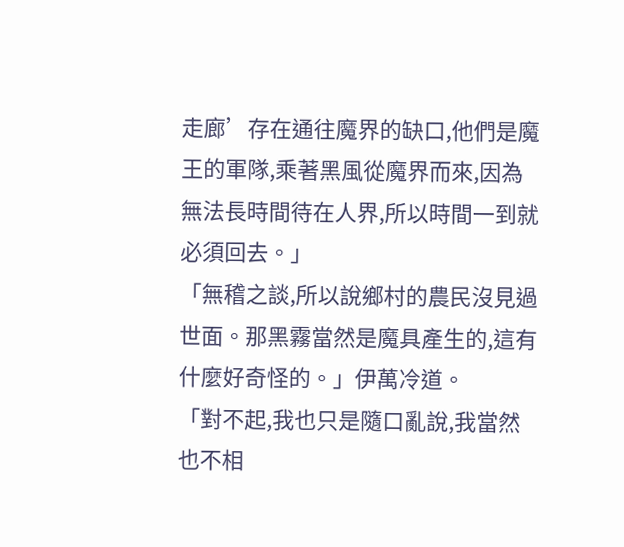走廊’存在通往魔界的缺口,他們是魔王的軍隊,乘著黑風從魔界而來,因為無法長時間待在人界,所以時間一到就必須回去。」
「無稽之談,所以說鄉村的農民沒見過世面。那黑霧當然是魔具產生的,這有什麼好奇怪的。」伊萬冷道。
「對不起,我也只是隨口亂說,我當然也不相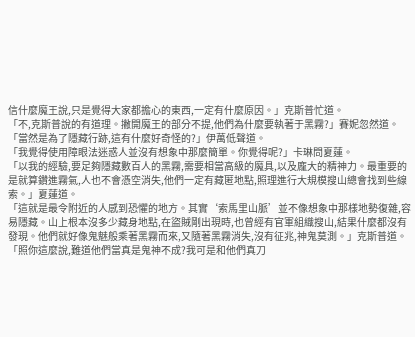信什麼魔王說,只是覺得大家都擔心的東西,一定有什麼原因。」克斯普忙道。
「不,克斯普說的有道理。撇開魔王的部分不提,他們為什麼要執著于黑霧?」賽妮忽然道。
「當然是為了隱藏行跡,這有什麼好奇怪的?」伊萬低聲道。
「我覺得使用障眼法迷惑人並沒有想象中那麼簡單。你覺得呢?」卡琳問夏蓮。
「以我的經驗,要足夠隱藏數百人的黑霧,需要相當高級的魔具,以及龐大的精神力。最重要的是就算鑽進霧氣,人也不會憑空消失,他們一定有藏匿地點,照理進行大規模搜山總會找到些線索。」夏蓮道。
「這就是最令附近的人感到恐懼的地方。其實‘索馬里山脈’並不像想象中那樣地勢復雜,容易隱藏。山上根本沒多少藏身地點,在盜賊剛出現時,也曾經有官軍組織搜山,結果什麼都沒有發現。他們就好像鬼魅般乘著黑霧而來,又隨著黑霧消失,沒有征兆,神鬼莫測。」克斯普道。
「照你這麼說,難道他們當真是鬼神不成?我可是和他們真刀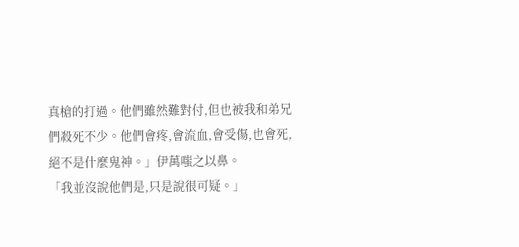真槍的打過。他們雖然難對付,但也被我和弟兄們殺死不少。他們會疼,會流血,會受傷,也會死,絕不是什麼鬼神。」伊萬嗤之以鼻。
「我並沒說他們是,只是說很可疑。」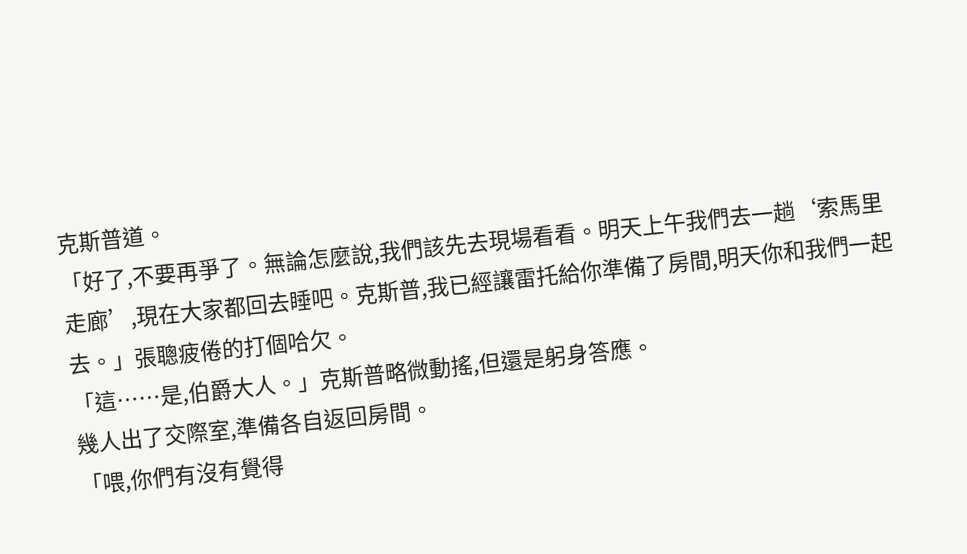克斯普道。
「好了,不要再爭了。無論怎麼說,我們該先去現場看看。明天上午我們去一趟‘索馬里走廊’,現在大家都回去睡吧。克斯普,我已經讓雷托給你準備了房間,明天你和我們一起去。」張聰疲倦的打個哈欠。
「這……是,伯爵大人。」克斯普略微動搖,但還是躬身答應。
幾人出了交際室,準備各自返回房間。
「喂,你們有沒有覺得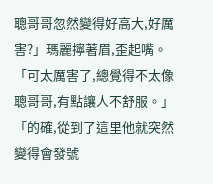聰哥哥忽然變得好高大,好厲害?」瑪麗擰著眉,歪起嘴。「可太厲害了,總覺得不太像聰哥哥,有點讓人不舒服。」
「的確,從到了這里他就突然變得會發號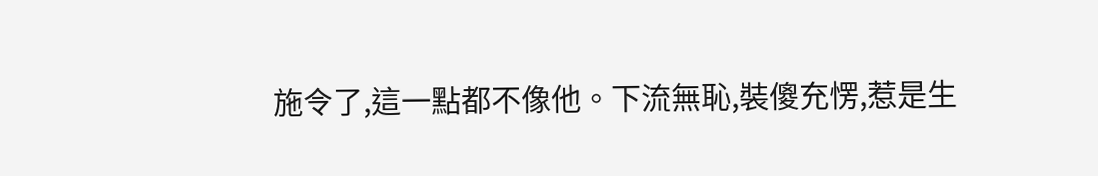施令了,這一點都不像他。下流無恥,裝傻充愣,惹是生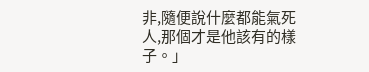非,隨便說什麼都能氣死人,那個才是他該有的樣子。」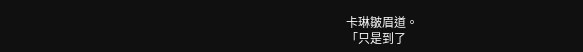卡琳皺眉道。
「只是到了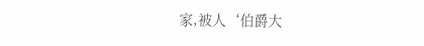家,被人‘伯爵大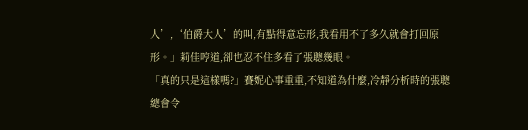人’,‘伯爵大人’的叫,有點得意忘形,我看用不了多久就會打回原形。」莉佳哼道,卻也忍不住多看了張聰幾眼。
「真的只是這樣嗎?」賽妮心事重重,不知道為什麼,冷靜分析時的張聰總會令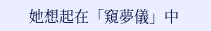她想起在「窺夢儀」中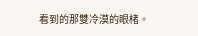看到的那雙冷漠的眼楮。